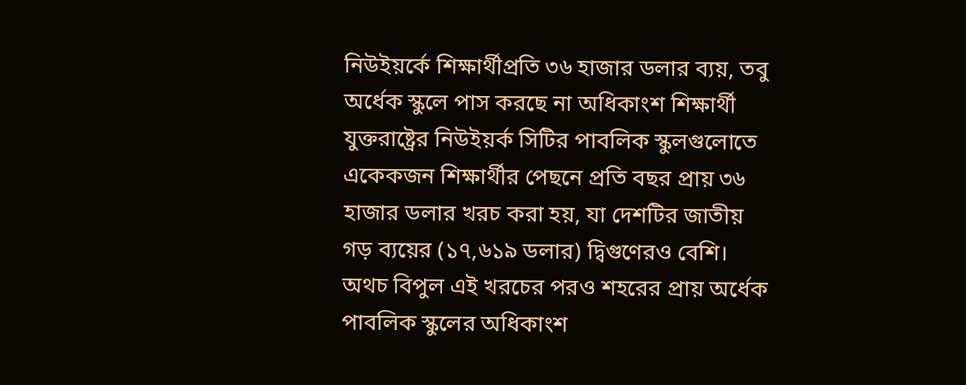নিউইয়র্কে শিক্ষার্থীপ্রতি ৩৬ হাজার ডলার ব্যয়, তবু অর্ধেক স্কুলে পাস করছে না অধিকাংশ শিক্ষার্থী
যুক্তরাষ্ট্রের নিউইয়র্ক সিটির পাবলিক স্কুলগুলোতে একেকজন শিক্ষার্থীর পেছনে প্রতি বছর প্রায় ৩৬ হাজার ডলার খরচ করা হয়, যা দেশটির জাতীয় গড় ব্যয়ের (১৭,৬১৯ ডলার) দ্বিগুণেরও বেশি। অথচ বিপুল এই খরচের পরও শহরের প্রায় অর্ধেক পাবলিক স্কুলের অধিকাংশ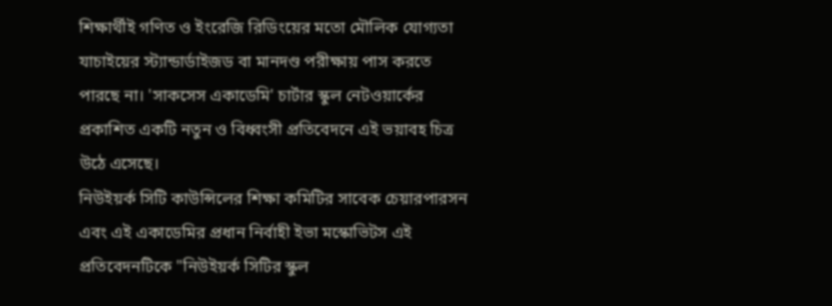শিক্ষার্থীই গণিত ও ইংরেজি রিডিংয়ের মতো মৌলিক যোগ্যতা যাচাইয়ের স্ট্যান্ডার্ডাইজড বা মানদণ্ড পরীক্ষায় পাস করতে পারছে না। 'সাকসেস একাডেমি' চার্টার স্কুল নেটওয়ার্কের প্রকাশিত একটি নতুন ও বিধ্বংসী প্রতিবেদনে এই ভয়াবহ চিত্র উঠে এসেছে।
নিউইয়র্ক সিটি কাউন্সিলের শিক্ষা কমিটির সাবেক চেয়ারপারসন এবং এই একাডেমির প্রধান নির্বাহী ইভা মস্কোভিটস এই প্রতিবেদনটিকে "নিউইয়র্ক সিটির স্কুল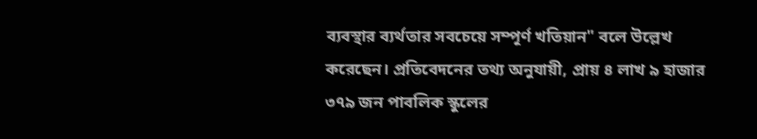ব্যবস্থার ব্যর্থতার সবচেয়ে সম্পূর্ণ খতিয়ান" বলে উল্লেখ করেছেন। প্রতিবেদনের তথ্য অনুযায়ী, প্রায় ৪ লাখ ৯ হাজার ৩৭৯ জন পাবলিক স্কুলের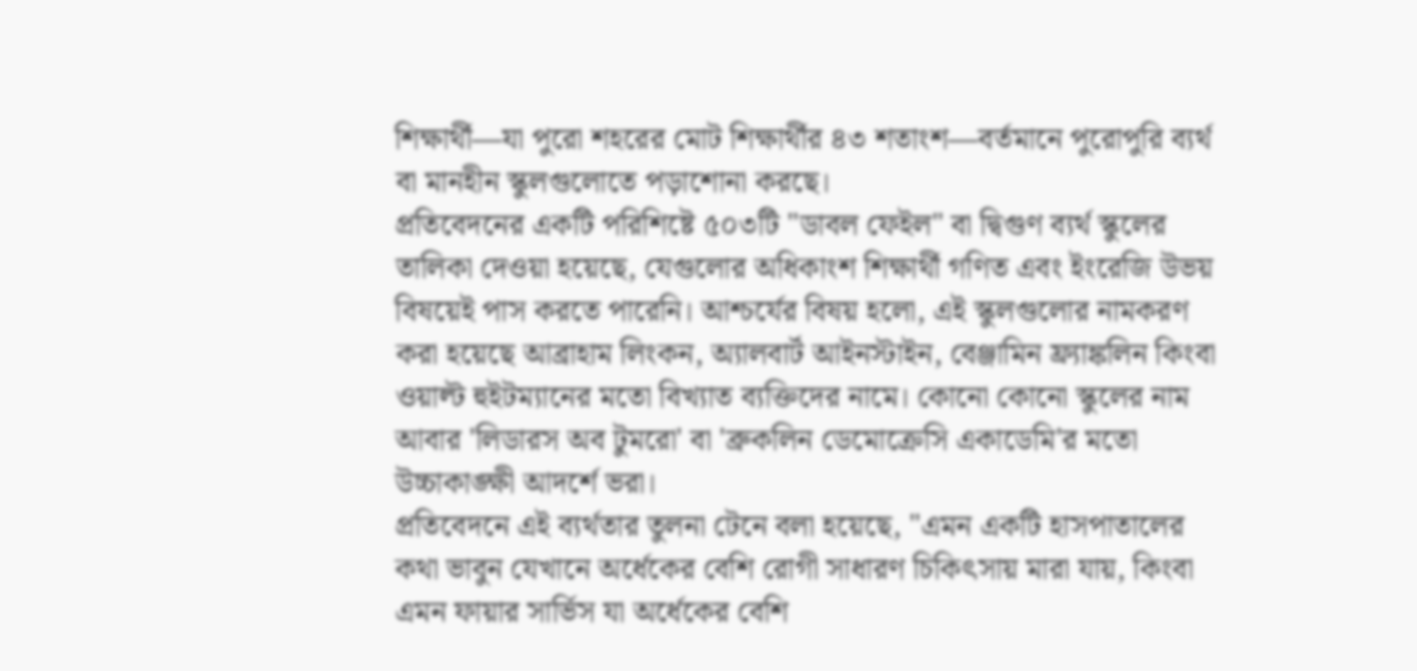শিক্ষার্থী—যা পুরো শহরের মোট শিক্ষার্থীর ৪৩ শতাংশ—বর্তমানে পুরোপুরি ব্যর্থ বা মানহীন স্কুলগুলোতে পড়াশোনা করছে।
প্রতিবেদনের একটি পরিশিষ্টে ৫০৩টি "ডাবল ফেইল" বা দ্বিগুণ ব্যর্থ স্কুলের তালিকা দেওয়া হয়েছে, যেগুলোর অধিকাংশ শিক্ষার্থী গণিত এবং ইংরেজি উভয় বিষয়েই পাস করতে পারেনি। আশ্চর্যের বিষয় হলো, এই স্কুলগুলোর নামকরণ করা হয়েছে আব্রাহাম লিংকন, অ্যালবার্ট আইনস্টাইন, বেঞ্জামিন ফ্র্যাঙ্কলিন কিংবা ওয়াল্ট হুইটম্যানের মতো বিখ্যাত ব্যক্তিদের নামে। কোনো কোনো স্কুলের নাম আবার 'লিডারস অব টুমরো' বা 'ব্রুকলিন ডেমোক্রেসি একাডেমি'র মতো উচ্চাকাঙ্ক্ষী আদর্শে ভরা।
প্রতিবেদনে এই ব্যর্থতার তুলনা টেনে বলা হয়েছে, "এমন একটি হাসপাতালের কথা ভাবুন যেখানে অর্ধেকের বেশি রোগী সাধারণ চিকিৎসায় মারা যায়, কিংবা এমন ফায়ার সার্ভিস যা অর্ধেকের বেশি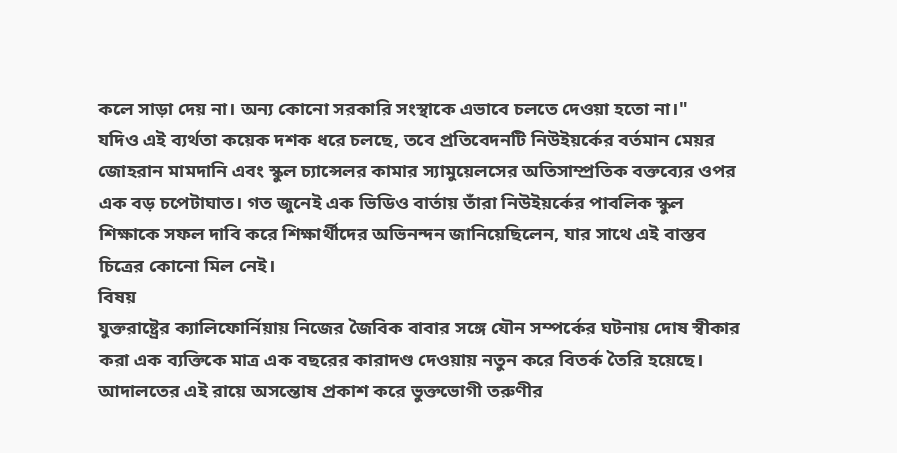কলে সাড়া দেয় না। অন্য কোনো সরকারি সংস্থাকে এভাবে চলতে দেওয়া হতো না।"
যদিও এই ব্যর্থতা কয়েক দশক ধরে চলছে, তবে প্রতিবেদনটি নিউইয়র্কের বর্তমান মেয়র জোহরান মামদানি এবং স্কুল চ্যান্সেলর কামার স্যামুয়েলসের অতিসাম্প্রতিক বক্তব্যের ওপর এক বড় চপেটাঘাত। গত জুনেই এক ভিডিও বার্তায় তাঁরা নিউইয়র্কের পাবলিক স্কুল শিক্ষাকে সফল দাবি করে শিক্ষার্থীদের অভিনন্দন জানিয়েছিলেন, যার সাথে এই বাস্তব চিত্রের কোনো মিল নেই।
বিষয়
যুক্তরাষ্ট্রের ক্যালিফোর্নিয়ায় নিজের জৈবিক বাবার সঙ্গে যৌন সম্পর্কের ঘটনায় দোষ স্বীকার করা এক ব্যক্তিকে মাত্র এক বছরের কারাদণ্ড দেওয়ায় নতুন করে বিতর্ক তৈরি হয়েছে। আদালতের এই রায়ে অসন্তোষ প্রকাশ করে ভুক্তভোগী তরুণীর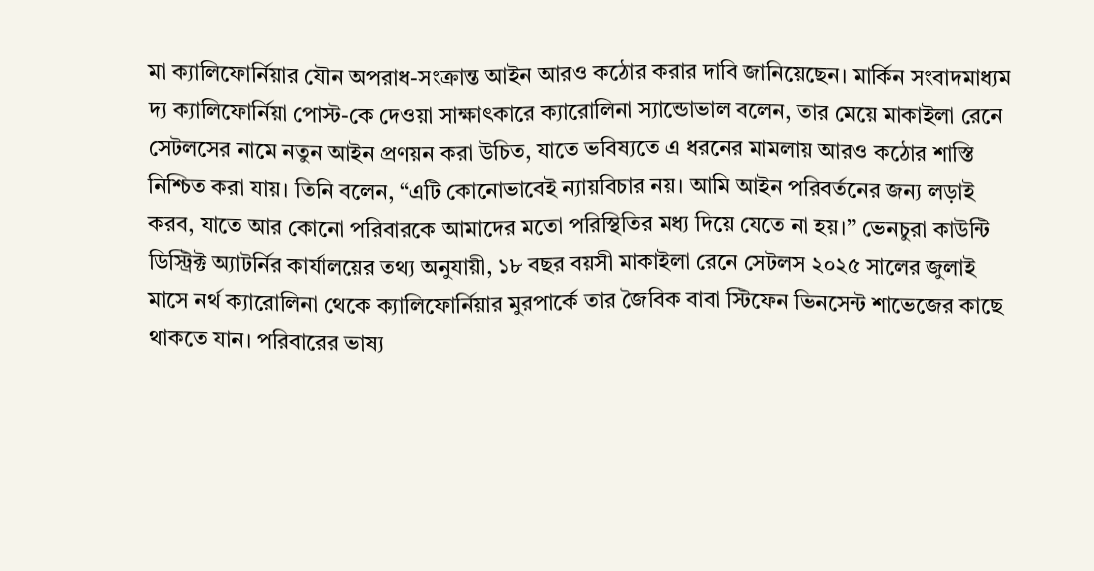মা ক্যালিফোর্নিয়ার যৌন অপরাধ-সংক্রান্ত আইন আরও কঠোর করার দাবি জানিয়েছেন। মার্কিন সংবাদমাধ্যম দ্য ক্যালিফোর্নিয়া পোস্ট-কে দেওয়া সাক্ষাৎকারে ক্যারোলিনা স্যান্ডোভাল বলেন, তার মেয়ে মাকাইলা রেনে সেটলসের নামে নতুন আইন প্রণয়ন করা উচিত, যাতে ভবিষ্যতে এ ধরনের মামলায় আরও কঠোর শাস্তি নিশ্চিত করা যায়। তিনি বলেন, “এটি কোনোভাবেই ন্যায়বিচার নয়। আমি আইন পরিবর্তনের জন্য লড়াই করব, যাতে আর কোনো পরিবারকে আমাদের মতো পরিস্থিতির মধ্য দিয়ে যেতে না হয়।” ভেনচুরা কাউন্টি ডিস্ট্রিক্ট অ্যাটর্নির কার্যালয়ের তথ্য অনুযায়ী, ১৮ বছর বয়সী মাকাইলা রেনে সেটলস ২০২৫ সালের জুলাই মাসে নর্থ ক্যারোলিনা থেকে ক্যালিফোর্নিয়ার মুরপার্কে তার জৈবিক বাবা স্টিফেন ভিনসেন্ট শাভেজের কাছে থাকতে যান। পরিবারের ভাষ্য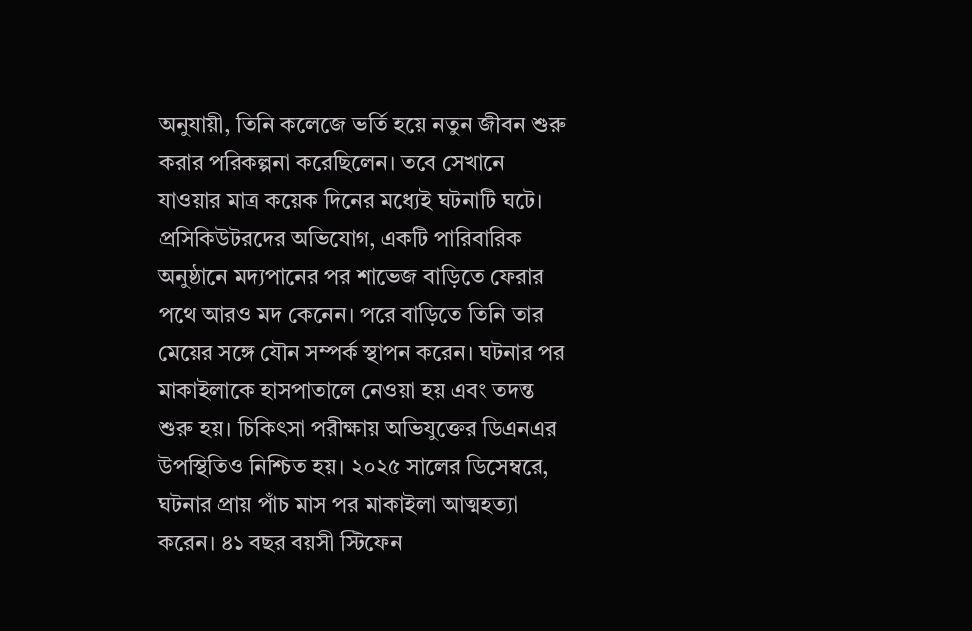অনুযায়ী, তিনি কলেজে ভর্তি হয়ে নতুন জীবন শুরু করার পরিকল্পনা করেছিলেন। তবে সেখানে যাওয়ার মাত্র কয়েক দিনের মধ্যেই ঘটনাটি ঘটে। প্রসিকিউটরদের অভিযোগ, একটি পারিবারিক অনুষ্ঠানে মদ্যপানের পর শাভেজ বাড়িতে ফেরার পথে আরও মদ কেনেন। পরে বাড়িতে তিনি তার মেয়ের সঙ্গে যৌন সম্পর্ক স্থাপন করেন। ঘটনার পর মাকাইলাকে হাসপাতালে নেওয়া হয় এবং তদন্ত শুরু হয়। চিকিৎসা পরীক্ষায় অভিযুক্তের ডিএনএর উপস্থিতিও নিশ্চিত হয়। ২০২৫ সালের ডিসেম্বরে, ঘটনার প্রায় পাঁচ মাস পর মাকাইলা আত্মহত্যা করেন। ৪১ বছর বয়সী স্টিফেন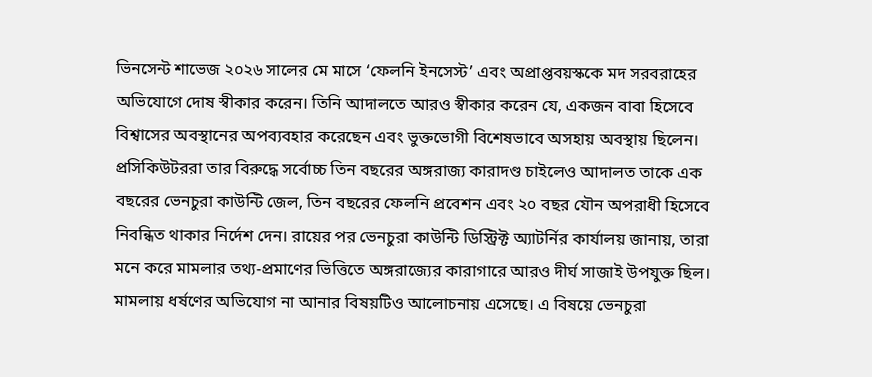ভিনসেন্ট শাভেজ ২০২৬ সালের মে মাসে ‘ফেলনি ইনসেস্ট’ এবং অপ্রাপ্তবয়স্ককে মদ সরবরাহের অভিযোগে দোষ স্বীকার করেন। তিনি আদালতে আরও স্বীকার করেন যে, একজন বাবা হিসেবে বিশ্বাসের অবস্থানের অপব্যবহার করেছেন এবং ভুক্তভোগী বিশেষভাবে অসহায় অবস্থায় ছিলেন। প্রসিকিউটররা তার বিরুদ্ধে সর্বোচ্চ তিন বছরের অঙ্গরাজ্য কারাদণ্ড চাইলেও আদালত তাকে এক বছরের ভেনচুরা কাউন্টি জেল, তিন বছরের ফেলনি প্রবেশন এবং ২০ বছর যৌন অপরাধী হিসেবে নিবন্ধিত থাকার নির্দেশ দেন। রায়ের পর ভেনচুরা কাউন্টি ডিস্ট্রিক্ট অ্যাটর্নির কার্যালয় জানায়, তারা মনে করে মামলার তথ্য-প্রমাণের ভিত্তিতে অঙ্গরাজ্যের কারাগারে আরও দীর্ঘ সাজাই উপযুক্ত ছিল। মামলায় ধর্ষণের অভিযোগ না আনার বিষয়টিও আলোচনায় এসেছে। এ বিষয়ে ভেনচুরা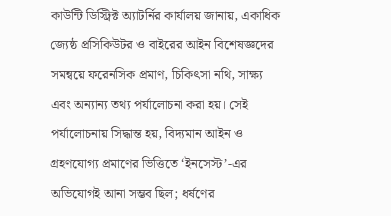কাউন্টি ডিস্ট্রিক্ট অ্যাটর্নির কার্যালয় জানায়, একাধিক জ্যেষ্ঠ প্রসিকিউটর ও বাইরের আইন বিশেষজ্ঞদের সমন্বয়ে ফরেনসিক প্রমাণ, চিকিৎসা নথি, সাক্ষ্য এবং অন্যান্য তথ্য পর্যালোচনা করা হয়। সেই পর্যালোচনায় সিদ্ধান্ত হয়, বিদ্যমান আইন ও গ্রহণযোগ্য প্রমাণের ভিত্তিতে ‘ইনসেস্ট’-এর অভিযোগই আনা সম্ভব ছিল; ধর্ষণের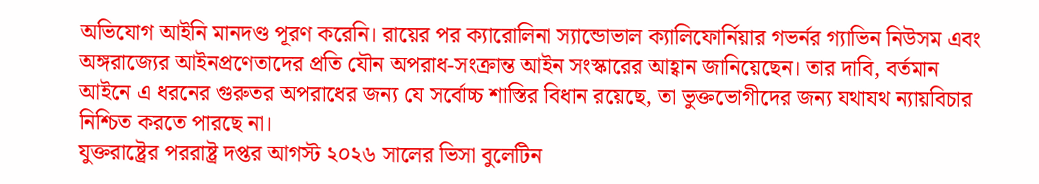অভিযোগ আইনি মানদণ্ড পূরণ করেনি। রায়ের পর ক্যারোলিনা স্যান্ডোভাল ক্যালিফোর্নিয়ার গভর্নর গ্যাভিন নিউসম এবং অঙ্গরাজ্যের আইনপ্রণেতাদের প্রতি যৌন অপরাধ-সংক্রান্ত আইন সংস্কারের আহ্বান জানিয়েছেন। তার দাবি, বর্তমান আইনে এ ধরনের গুরুতর অপরাধের জন্য যে সর্বোচ্চ শাস্তির বিধান রয়েছে, তা ভুক্তভোগীদের জন্য যথাযথ ন্যায়বিচার নিশ্চিত করতে পারছে না।
যুক্তরাষ্ট্রের পররাষ্ট্র দপ্তর আগস্ট ২০২৬ সালের ভিসা বুলেটিন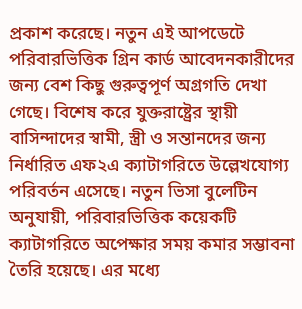প্রকাশ করেছে। নতুন এই আপডেটে পরিবারভিত্তিক গ্রিন কার্ড আবেদনকারীদের জন্য বেশ কিছু গুরুত্বপূর্ণ অগ্রগতি দেখা গেছে। বিশেষ করে যুক্তরাষ্ট্রের স্থায়ী বাসিন্দাদের স্বামী, স্ত্রী ও সন্তানদের জন্য নির্ধারিত এফ২এ ক্যাটাগরিতে উল্লেখযোগ্য পরিবর্তন এসেছে। নতুন ভিসা বুলেটিন অনুযায়ী, পরিবারভিত্তিক কয়েকটি ক্যাটাগরিতে অপেক্ষার সময় কমার সম্ভাবনা তৈরি হয়েছে। এর মধ্যে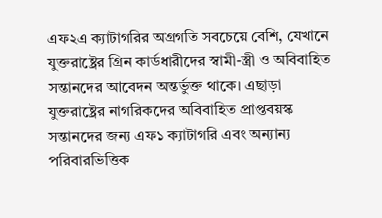এফ২এ ক্যাটাগরির অগ্রগতি সবচেয়ে বেশি, যেখানে যুক্তরাষ্ট্রের গ্রিন কার্ডধারীদের স্বামী-স্ত্রী ও অবিবাহিত সন্তানদের আবেদন অন্তর্ভুক্ত থাকে। এছাড়া যুক্তরাষ্ট্রের নাগরিকদের অবিবাহিত প্রাপ্তবয়স্ক সন্তানদের জন্য এফ১ ক্যাটাগরি এবং অন্যান্য পরিবারভিত্তিক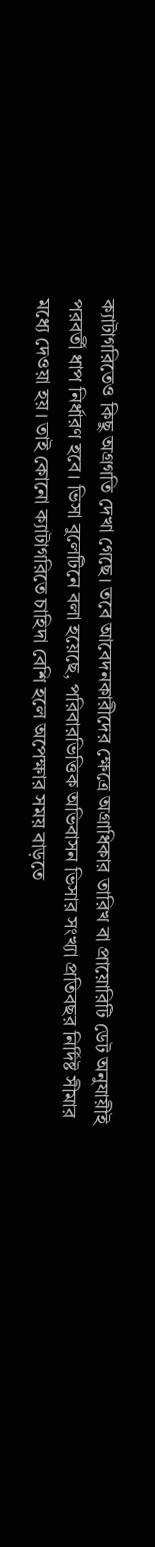ক্যাটাগরিতেও কিছু অগ্রগতি দেখা গেছে। তবে আবেদনকারীদের ক্ষেত্রে অগ্রাধিকার তারিখ বা প্রায়োরিটি ডেট অনুযায়ীই পরবর্তী ধাপ নির্ধারণ হবে। ভিসা বুলেটিনে বলা হয়েছে, পরিবারভিত্তিক অভিবাসন ভিসার সংখ্যা প্রতিবছর নির্দিষ্ট সীমার মধ্যে দেওয়া হয়। তাই কোনো ক্যাটাগরিতে চাহিদা বেশি হলে অপেক্ষার সময় বাড়তে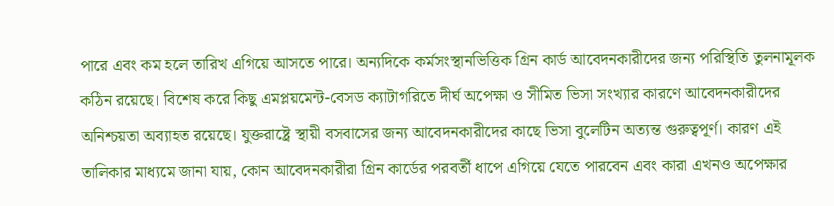পারে এবং কম হলে তারিখ এগিয়ে আসতে পারে। অন্যদিকে কর্মসংস্থানভিত্তিক গ্রিন কার্ড আবেদনকারীদের জন্য পরিস্থিতি তুলনামূলক কঠিন রয়েছে। বিশেষ করে কিছু এমপ্লয়মেন্ট-বেসড ক্যাটাগরিতে দীর্ঘ অপেক্ষা ও সীমিত ভিসা সংখ্যার কারণে আবেদনকারীদের অনিশ্চয়তা অব্যাহত রয়েছে। যুক্তরাষ্ট্রে স্থায়ী বসবাসের জন্য আবেদনকারীদের কাছে ভিসা বুলেটিন অত্যন্ত গুরুত্বপূর্ণ। কারণ এই তালিকার মাধ্যমে জানা যায়, কোন আবেদনকারীরা গ্রিন কার্ডের পরবর্তী ধাপে এগিয়ে যেতে পারবেন এবং কারা এখনও অপেক্ষার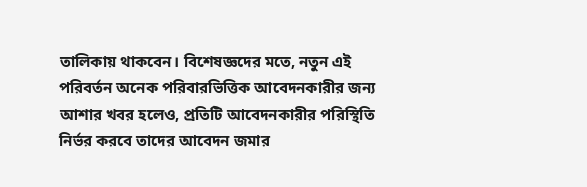তালিকায় থাকবেন। বিশেষজ্ঞদের মতে, নতুন এই পরিবর্তন অনেক পরিবারভিত্তিক আবেদনকারীর জন্য আশার খবর হলেও, প্রতিটি আবেদনকারীর পরিস্থিতি নির্ভর করবে তাদের আবেদন জমার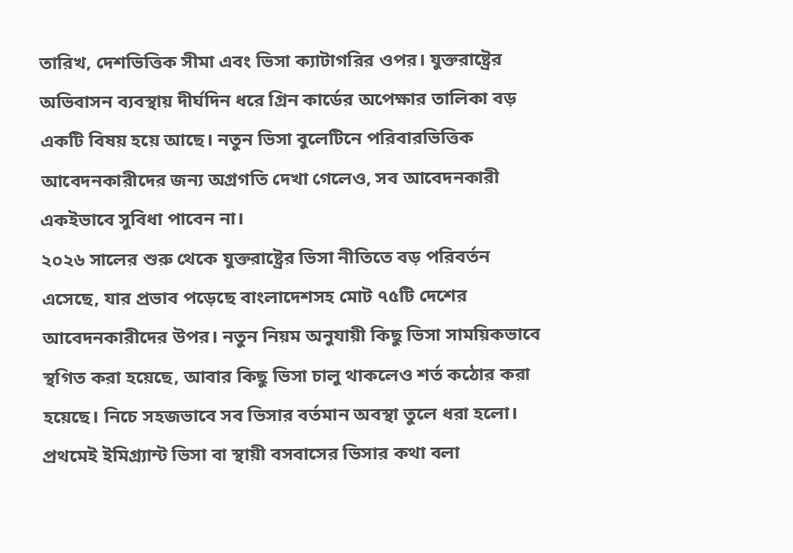তারিখ, দেশভিত্তিক সীমা এবং ভিসা ক্যাটাগরির ওপর। যুক্তরাষ্ট্রের অভিবাসন ব্যবস্থায় দীর্ঘদিন ধরে গ্রিন কার্ডের অপেক্ষার তালিকা বড় একটি বিষয় হয়ে আছে। নতুন ভিসা বুলেটিনে পরিবারভিত্তিক আবেদনকারীদের জন্য অগ্রগতি দেখা গেলেও, সব আবেদনকারী একইভাবে সুবিধা পাবেন না।
২০২৬ সালের শুরু থেকে যুক্তরাষ্ট্রের ভিসা নীতিতে বড় পরিবর্তন এসেছে, যার প্রভাব পড়েছে বাংলাদেশসহ মোট ৭৫টি দেশের আবেদনকারীদের উপর। নতুন নিয়ম অনুযায়ী কিছু ভিসা সাময়িকভাবে স্থগিত করা হয়েছে, আবার কিছু ভিসা চালু থাকলেও শর্ত কঠোর করা হয়েছে। নিচে সহজভাবে সব ভিসার বর্তমান অবস্থা তুলে ধরা হলো। প্রথমেই ইমিগ্র্যান্ট ভিসা বা স্থায়ী বসবাসের ভিসার কথা বলা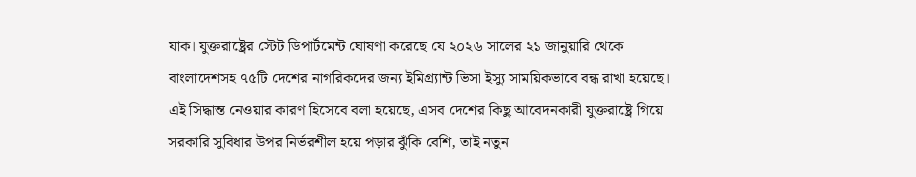যাক। যুক্তরাষ্ট্রের স্টেট ডিপার্টমেন্ট ঘোষণা করেছে যে ২০২৬ সালের ২১ জানুয়ারি থেকে বাংলাদেশসহ ৭৫টি দেশের নাগরিকদের জন্য ইমিগ্র্যান্ট ভিসা ইস্যু সাময়িকভাবে বন্ধ রাখা হয়েছে। এই সিদ্ধান্ত নেওয়ার কারণ হিসেবে বলা হয়েছে, এসব দেশের কিছু আবেদনকারী যুক্তরাষ্ট্রে গিয়ে সরকারি সুবিধার উপর নির্ভরশীল হয়ে পড়ার ঝুঁকি বেশি, তাই নতুন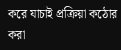করে যাচাই প্রক্রিয়া কঠোর করা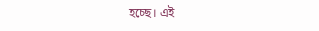হচ্ছে। এই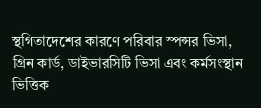স্থগিতাদেশের কারণে পরিবার স্পন্সর ভিসা, গ্রিন কার্ড, ডাইভারসিটি ভিসা এবং কর্মসংস্থান ভিত্তিক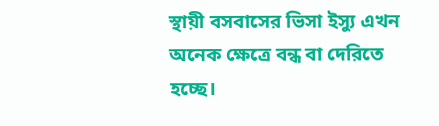স্থায়ী বসবাসের ভিসা ইস্যু এখন অনেক ক্ষেত্রে বন্ধ বা দেরিতে হচ্ছে।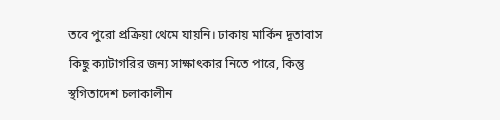তবে পুরো প্রক্রিয়া থেমে যায়নি। ঢাকায় মার্কিন দূতাবাস কিছু ক্যাটাগরির জন্য সাক্ষাৎকার নিতে পারে, কিন্তু স্থগিতাদেশ চলাকালীন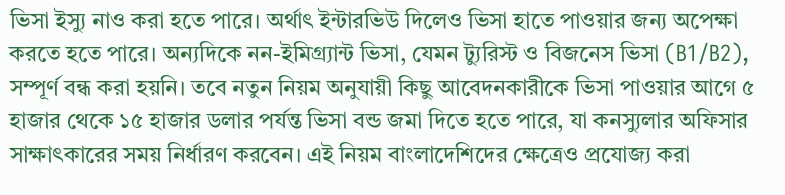ভিসা ইস্যু নাও করা হতে পারে। অর্থাৎ ইন্টারভিউ দিলেও ভিসা হাতে পাওয়ার জন্য অপেক্ষা করতে হতে পারে। অন্যদিকে নন-ইমিগ্র্যান্ট ভিসা, যেমন ট্যুরিস্ট ও বিজনেস ভিসা (B1/B2), সম্পূর্ণ বন্ধ করা হয়নি। তবে নতুন নিয়ম অনুযায়ী কিছু আবেদনকারীকে ভিসা পাওয়ার আগে ৫ হাজার থেকে ১৫ হাজার ডলার পর্যন্ত ভিসা বন্ড জমা দিতে হতে পারে, যা কনস্যুলার অফিসার সাক্ষাৎকারের সময় নির্ধারণ করবেন। এই নিয়ম বাংলাদেশিদের ক্ষেত্রেও প্রযোজ্য করা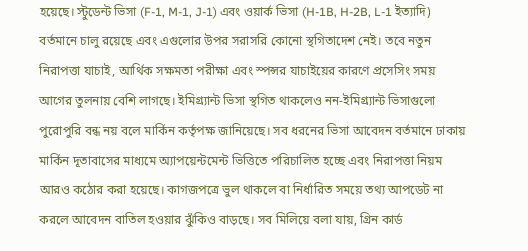হয়েছে। স্টুডেন্ট ভিসা (F-1, M-1, J-1) এবং ওয়ার্ক ভিসা (H-1B, H-2B, L-1 ইত্যাদি) বর্তমানে চালু রয়েছে এবং এগুলোর উপর সরাসরি কোনো স্থগিতাদেশ নেই। তবে নতুন নিরাপত্তা যাচাই, আর্থিক সক্ষমতা পরীক্ষা এবং স্পন্সর যাচাইয়ের কারণে প্রসেসিং সময় আগের তুলনায় বেশি লাগছে। ইমিগ্র্যান্ট ভিসা স্থগিত থাকলেও নন-ইমিগ্র্যান্ট ভিসাগুলো পুরোপুরি বন্ধ নয় বলে মার্কিন কর্তৃপক্ষ জানিয়েছে। সব ধরনের ভিসা আবেদন বর্তমানে ঢাকায় মার্কিন দূতাবাসের মাধ্যমে অ্যাপয়েন্টমেন্ট ভিত্তিতে পরিচালিত হচ্ছে এবং নিরাপত্তা নিয়ম আরও কঠোর করা হয়েছে। কাগজপত্রে ভুল থাকলে বা নির্ধারিত সময়ে তথ্য আপডেট না করলে আবেদন বাতিল হওয়ার ঝুঁকিও বাড়ছে। সব মিলিয়ে বলা যায়, গ্রিন কার্ড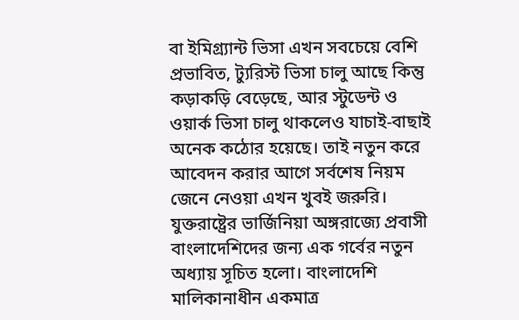বা ইমিগ্র্যান্ট ভিসা এখন সবচেয়ে বেশি প্রভাবিত, ট্যুরিস্ট ভিসা চালু আছে কিন্তু কড়াকড়ি বেড়েছে, আর স্টুডেন্ট ও ওয়ার্ক ভিসা চালু থাকলেও যাচাই-বাছাই অনেক কঠোর হয়েছে। তাই নতুন করে আবেদন করার আগে সর্বশেষ নিয়ম জেনে নেওয়া এখন খুবই জরুরি।
যুক্তরাষ্ট্রের ভার্জিনিয়া অঙ্গরাজ্যে প্রবাসী বাংলাদেশিদের জন্য এক গর্বের নতুন অধ্যায় সূচিত হলো। বাংলাদেশি মালিকানাধীন একমাত্র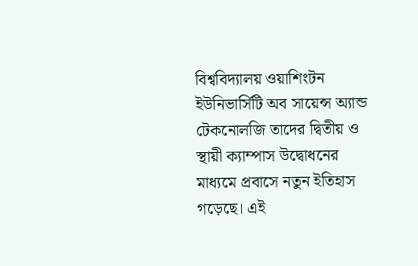বিশ্ববিদ্যালয় ওয়াশিংটন ইউনিভার্সিটি অব সায়েন্স অ্যান্ড টেকনোলজি তাদের দ্বিতীয় ও স্থায়ী ক্যাম্পাস উদ্বোধনের মাধ্যমে প্রবাসে নতুন ইতিহাস গড়েছে। এই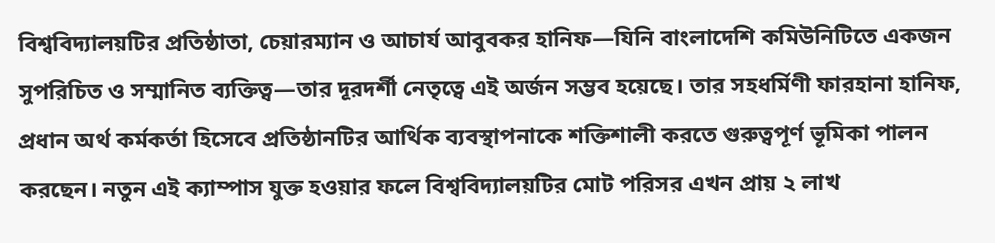বিশ্ববিদ্যালয়টির প্রতিষ্ঠাতা, চেয়ারম্যান ও আচার্য আবুবকর হানিফ—যিনি বাংলাদেশি কমিউনিটিতে একজন সুপরিচিত ও সম্মানিত ব্যক্তিত্ব—তার দূরদর্শী নেতৃত্বে এই অর্জন সম্ভব হয়েছে। তার সহধর্মিণী ফারহানা হানিফ, প্রধান অর্থ কর্মকর্তা হিসেবে প্রতিষ্ঠানটির আর্থিক ব্যবস্থাপনাকে শক্তিশালী করতে গুরুত্বপূর্ণ ভূমিকা পালন করছেন। নতুন এই ক্যাম্পাস যুক্ত হওয়ার ফলে বিশ্ববিদ্যালয়টির মোট পরিসর এখন প্রায় ২ লাখ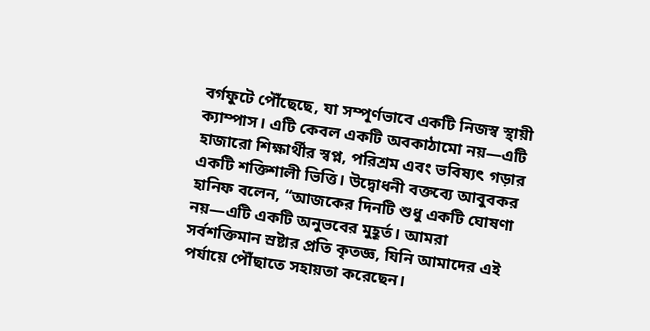বর্গফুটে পৌঁছেছে, যা সম্পূর্ণভাবে একটি নিজস্ব স্থায়ী ক্যাম্পাস। এটি কেবল একটি অবকাঠামো নয়—এটি হাজারো শিক্ষার্থীর স্বপ্ন, পরিশ্রম এবং ভবিষ্যৎ গড়ার একটি শক্তিশালী ভিত্তি। উদ্বোধনী বক্তব্যে আবুবকর হানিফ বলেন, “আজকের দিনটি শুধু একটি ঘোষণা নয়—এটি একটি অনুভবের মুহূর্ত। আমরা সর্বশক্তিমান স্রষ্টার প্রতি কৃতজ্ঞ, যিনি আমাদের এই পর্যায়ে পৌঁছাতে সহায়তা করেছেন।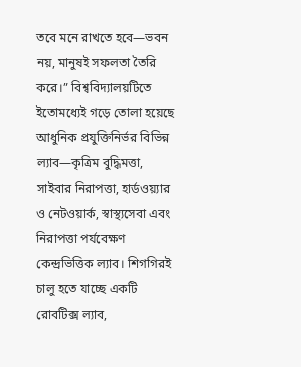তবে মনে রাখতে হবে—ভবন নয়, মানুষই সফলতা তৈরি করে।” বিশ্ববিদ্যালয়টিতে ইতোমধ্যেই গড়ে তোলা হয়েছে আধুনিক প্রযুক্তিনির্ভর বিভিন্ন ল্যাব—কৃত্রিম বুদ্ধিমত্তা, সাইবার নিরাপত্তা, হার্ডওয়্যার ও নেটওয়ার্ক, স্বাস্থ্যসেবা এবং নিরাপত্তা পর্যবেক্ষণ কেন্দ্রভিত্তিক ল্যাব। শিগগিরই চালু হতে যাচ্ছে একটি রোবটিক্স ল্যাব,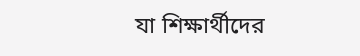যা শিক্ষার্থীদের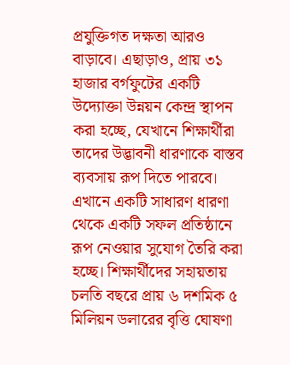প্রযুক্তিগত দক্ষতা আরও বাড়াবে। এছাড়াও, প্রায় ৩১ হাজার বর্গফুটের একটি উদ্যোক্তা উন্নয়ন কেন্দ্র স্থাপন করা হচ্ছে, যেখানে শিক্ষার্থীরা তাদের উদ্ভাবনী ধারণাকে বাস্তব ব্যবসায় রূপ দিতে পারবে। এখানে একটি সাধারণ ধারণা থেকে একটি সফল প্রতিষ্ঠানে রূপ নেওয়ার সুযোগ তৈরি করা হচ্ছে। শিক্ষার্থীদের সহায়তায় চলতি বছরে প্রায় ৬ দশমিক ৫ মিলিয়ন ডলারের বৃত্তি ঘোষণা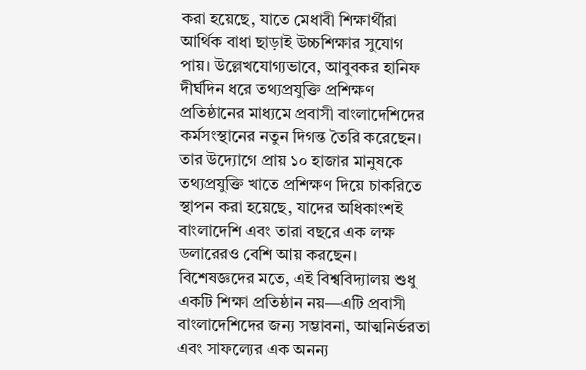করা হয়েছে, যাতে মেধাবী শিক্ষার্থীরা আর্থিক বাধা ছাড়াই উচ্চশিক্ষার সুযোগ পায়। উল্লেখযোগ্যভাবে, আবুবকর হানিফ দীর্ঘদিন ধরে তথ্যপ্রযুক্তি প্রশিক্ষণ প্রতিষ্ঠানের মাধ্যমে প্রবাসী বাংলাদেশিদের কর্মসংস্থানের নতুন দিগন্ত তৈরি করেছেন। তার উদ্যোগে প্রায় ১০ হাজার মানুষকে তথ্যপ্রযুক্তি খাতে প্রশিক্ষণ দিয়ে চাকরিতে স্থাপন করা হয়েছে, যাদের অধিকাংশই বাংলাদেশি এবং তারা বছরে এক লক্ষ ডলারেরও বেশি আয় করছেন। বিশেষজ্ঞদের মতে, এই বিশ্ববিদ্যালয় শুধু একটি শিক্ষা প্রতিষ্ঠান নয়—এটি প্রবাসী বাংলাদেশিদের জন্য সম্ভাবনা, আত্মনির্ভরতা এবং সাফল্যের এক অনন্য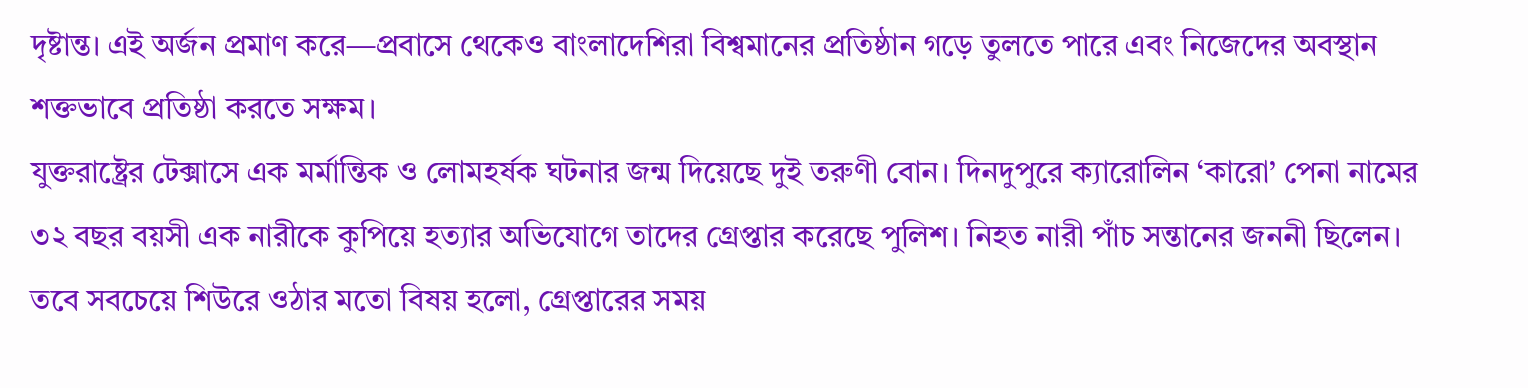দৃষ্টান্ত। এই অর্জন প্রমাণ করে—প্রবাসে থেকেও বাংলাদেশিরা বিশ্বমানের প্রতিষ্ঠান গড়ে তুলতে পারে এবং নিজেদের অবস্থান শক্তভাবে প্রতিষ্ঠা করতে সক্ষম।
যুক্তরাষ্ট্রের টেক্সাসে এক মর্মান্তিক ও লোমহর্ষক ঘটনার জন্ম দিয়েছে দুই তরুণী বোন। দিনদুপুরে ক্যারোলিন ‘কারো’ পেনা নামের ৩২ বছর বয়সী এক নারীকে কুপিয়ে হত্যার অভিযোগে তাদের গ্রেপ্তার করেছে পুলিশ। নিহত নারী পাঁচ সন্তানের জননী ছিলেন। তবে সবচেয়ে শিউরে ওঠার মতো বিষয় হলো, গ্রেপ্তারের সময়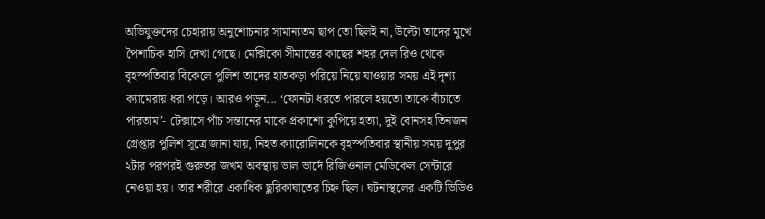অভিযুক্তদের চেহারায় অনুশোচনার সামান্যতম ছাপ তো ছিলই না, উল্টো তাদের মুখে পৈশাচিক হাসি দেখা গেছে। মেক্সিকো সীমান্তের কাছের শহর দেল রিও থেকে বৃহস্পতিবার বিকেলে পুলিশ তাদের হাতকড়া পরিয়ে নিয়ে যাওয়ার সময় এই দৃশ্য ক্যামেরায় ধরা পড়ে। আরও পড়ুন... ‘ফোনটা ধরতে পারলে হয়তো তাকে বাঁচাতে পারতাম’- টেক্সাসে পাঁচ সন্তানের মাকে প্রকাশ্যে কুপিয়ে হত্যা, দুই বোনসহ তিনজন গ্রেপ্তার পুলিশ সূত্রে জানা যায়, নিহত ক্যারোলিনকে বৃহস্পতিবার স্থানীয় সময় দুপুর ২টার পরপরই গুরুতর জখম অবস্থায় ভাল ভার্দে রিজিওনাল মেডিকেল সেন্টারে নেওয়া হয়। তার শরীরে একাধিক ছুরিকাঘাতের চিহ্ন ছিল। ঘটনাস্থলের একটি ভিডিও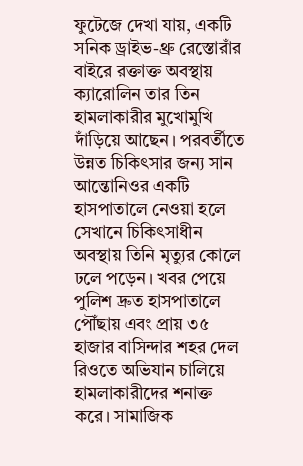ফুটেজে দেখা যায়, একটি সনিক ড্রাইভ-থ্রু রেস্তোরাঁর বাইরে রক্তাক্ত অবস্থায় ক্যারোলিন তার তিন হামলাকারীর মুখোমুখি দাঁড়িয়ে আছেন। পরবর্তীতে উন্নত চিকিৎসার জন্য সান আন্তোনিওর একটি হাসপাতালে নেওয়া হলে সেখানে চিকিৎসাধীন অবস্থায় তিনি মৃত্যুর কোলে ঢলে পড়েন। খবর পেয়ে পুলিশ দ্রুত হাসপাতালে পৌঁছায় এবং প্রায় ৩৫ হাজার বাসিন্দার শহর দেল রিওতে অভিযান চালিয়ে হামলাকারীদের শনাক্ত করে। সামাজিক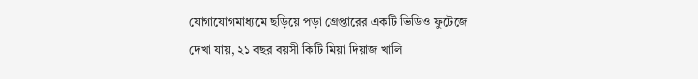যোগাযোগমাধ্যমে ছড়িয়ে পড়া গ্রেপ্তারের একটি ভিডিও ফুটেজে দেখা যায়, ২১ বছর বয়সী কিটি মিয়া দিয়াজ খালি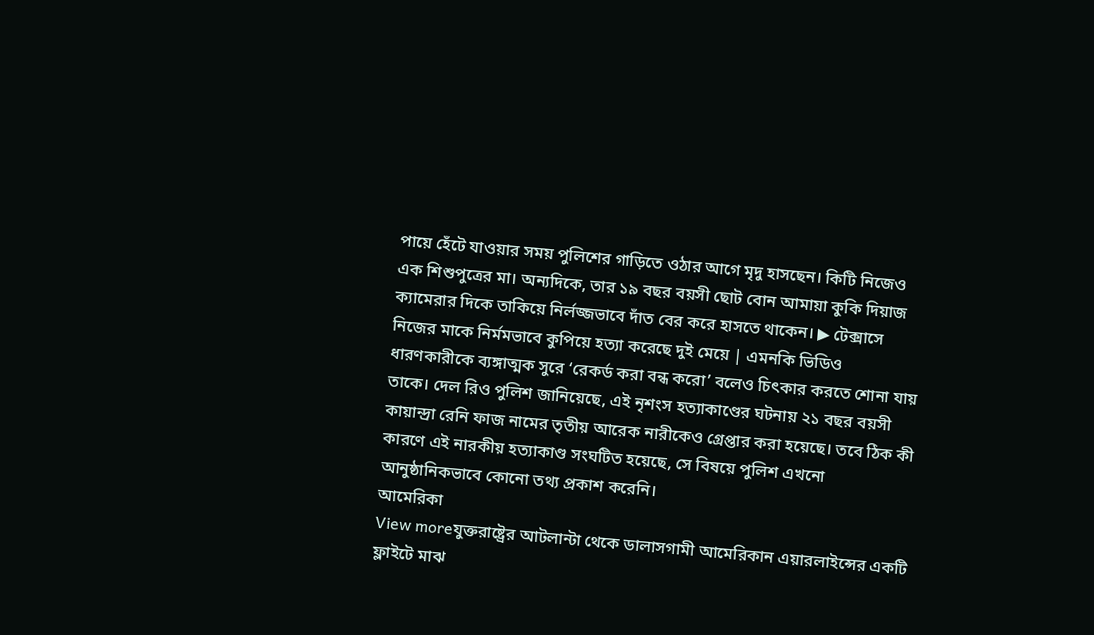পায়ে হেঁটে যাওয়ার সময় পুলিশের গাড়িতে ওঠার আগে মৃদু হাসছেন। কিটি নিজেও এক শিশুপুত্রের মা। অন্যদিকে, তার ১৯ বছর বয়সী ছোট বোন আমায়া কুকি দিয়াজ ক্যামেরার দিকে তাকিয়ে নির্লজ্জভাবে দাঁত বের করে হাসতে থাকেন। ▶ টেক্সাসে নিজের মাকে নির্মমভাবে কুপিয়ে হত্যা করেছে দুই মেয়ে | এমনকি ভিডিও ধারণকারীকে ব্যঙ্গাত্মক সুরে ‘রেকর্ড করা বন্ধ করো’ বলেও চিৎকার করতে শোনা যায় তাকে। দেল রিও পুলিশ জানিয়েছে, এই নৃশংস হত্যাকাণ্ডের ঘটনায় ২১ বছর বয়সী কায়ান্দ্রা রেনি ফাজ নামের তৃতীয় আরেক নারীকেও গ্রেপ্তার করা হয়েছে। তবে ঠিক কী কারণে এই নারকীয় হত্যাকাণ্ড সংঘটিত হয়েছে, সে বিষয়ে পুলিশ এখনো আনুষ্ঠানিকভাবে কোনো তথ্য প্রকাশ করেনি।
আমেরিকা
View moreযুক্তরাষ্ট্রের আটলান্টা থেকে ডালাসগামী আমেরিকান এয়ারলাইন্সের একটি ফ্লাইটে মাঝ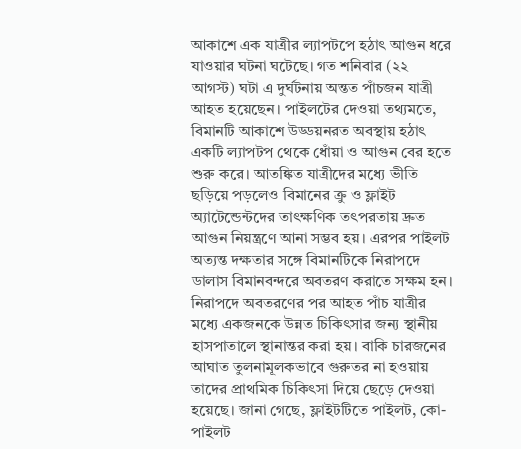আকাশে এক যাত্রীর ল্যাপটপে হঠাৎ আগুন ধরে যাওয়ার ঘটনা ঘটেছে। গত শনিবার (২২ আগস্ট) ঘটা এ দুর্ঘটনায় অন্তত পাঁচজন যাত্রী আহত হয়েছেন। পাইলটের দেওয়া তথ্যমতে, বিমানটি আকাশে উড্ডয়নরত অবস্থায় হঠাৎ একটি ল্যাপটপ থেকে ধোঁয়া ও আগুন বের হতে শুরু করে। আতঙ্কিত যাত্রীদের মধ্যে ভীতি ছড়িয়ে পড়লেও বিমানের ক্রু ও ফ্লাইট অ্যাটেন্ডেন্টদের তাৎক্ষণিক তৎপরতায় দ্রুত আগুন নিয়ন্ত্রণে আনা সম্ভব হয়। এরপর পাইলট অত্যন্ত দক্ষতার সঙ্গে বিমানটিকে নিরাপদে ডালাস বিমানবন্দরে অবতরণ করাতে সক্ষম হন। নিরাপদে অবতরণের পর আহত পাঁচ যাত্রীর মধ্যে একজনকে উন্নত চিকিৎসার জন্য স্থানীয় হাসপাতালে স্থানান্তর করা হয়। বাকি চারজনের আঘাত তুলনামূলকভাবে গুরুতর না হওয়ায় তাদের প্রাথমিক চিকিৎসা দিয়ে ছেড়ে দেওয়া হয়েছে। জানা গেছে, ফ্লাইটটিতে পাইলট, কো-পাইলট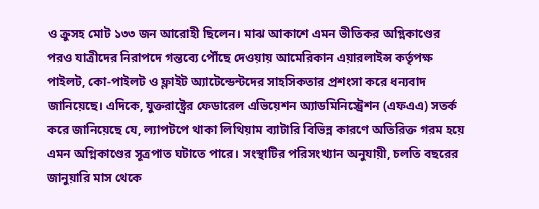ও ক্রুসহ মোট ১৩৩ জন আরোহী ছিলেন। মাঝ আকাশে এমন ভীতিকর অগ্নিকাণ্ডের পরও যাত্রীদের নিরাপদে গন্তব্যে পৌঁছে দেওয়ায় আমেরিকান এয়ারলাইন্স কর্তৃপক্ষ পাইলট, কো-পাইলট ও ফ্লাইট অ্যাটেন্ডেন্টদের সাহসিকতার প্রশংসা করে ধন্যবাদ জানিয়েছে। এদিকে, যুক্তরাষ্ট্রের ফেডারেল এভিয়েশন অ্যাডমিনিস্ট্রেশন (এফএএ) সতর্ক করে জানিয়েছে যে, ল্যাপটপে থাকা লিথিয়াম ব্যাটারি বিভিন্ন কারণে অতিরিক্ত গরম হয়ে এমন অগ্নিকাণ্ডের সূত্রপাত ঘটাতে পারে। সংস্থাটির পরিসংখ্যান অনুযায়ী, চলতি বছরের জানুয়ারি মাস থেকে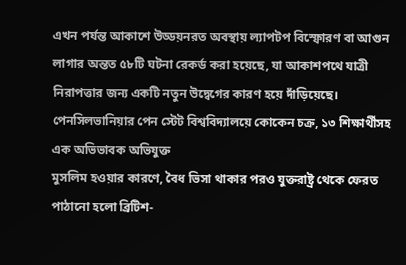এখন পর্যন্ত আকাশে উড্ডয়নরত অবস্থায় ল্যাপটপ বিস্ফোরণ বা আগুন লাগার অন্তত ৫৮টি ঘটনা রেকর্ড করা হয়েছে, যা আকাশপথে যাত্রী নিরাপত্তার জন্য একটি নতুন উদ্বেগের কারণ হয়ে দাঁড়িয়েছে।
পেনসিলভানিয়ার পেন স্টেট বিশ্ববিদ্যালয়ে কোকেন চক্র, ১৩ শিক্ষার্থীসহ এক অভিভাবক অভিযুক্ত
মুসলিম হওয়ার কারণে, বৈধ ভিসা থাকার পরও যুক্তরাষ্ট্র থেকে ফেরত পাঠানো হলো ব্রিটিশ-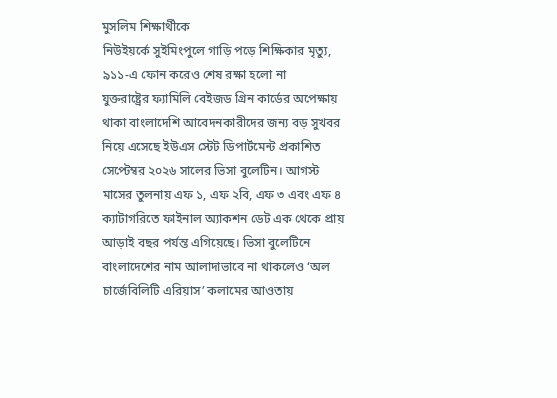মুসলিম শিক্ষার্থীকে
নিউইয়র্কে সুইমিংপুলে গাড়ি পড়ে শিক্ষিকার মৃত্যু, ৯১১-এ ফোন করেও শেষ রক্ষা হলো না
যুক্তরাষ্ট্রের ফ্যামিলি বেইজড গ্রিন কার্ডের অপেক্ষায় থাকা বাংলাদেশি আবেদনকারীদের জন্য বড় সুখবর নিয়ে এসেছে ইউএস স্টেট ডিপার্টমেন্ট প্রকাশিত সেপ্টেম্বর ২০২৬ সালের ভিসা বুলেটিন। আগস্ট মাসের তুলনায় এফ ১, এফ ২বি, এফ ৩ এবং এফ ৪ ক্যাটাগরিতে ফাইনাল অ্যাকশন ডেট এক থেকে প্রায় আড়াই বছর পর্যন্ত এগিয়েছে। ভিসা বুলেটিনে বাংলাদেশের নাম আলাদাভাবে না থাকলেও ‘অল চার্জেবিলিটি এরিয়াস’ কলামের আওতায়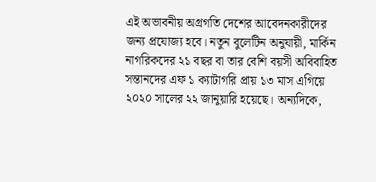এই অভাবনীয় অগ্রগতি দেশের আবেদনকারীদের জন্য প্রযোজ্য হবে। নতুন বুলেটিন অনুযায়ী, মার্কিন নাগরিকদের ২১ বছর বা তার বেশি বয়সী অবিবাহিত সন্তানদের এফ ১ ক্যাটাগরি প্রায় ১৩ মাস এগিয়ে ২০২০ সালের ২২ জানুয়ারি হয়েছে। অন্যদিকে,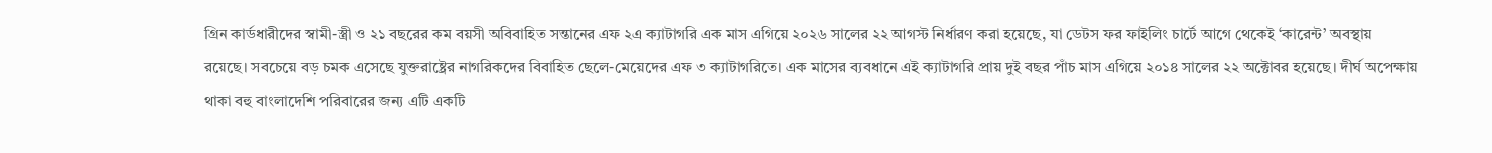গ্রিন কার্ডধারীদের স্বামী-স্ত্রী ও ২১ বছরের কম বয়সী অবিবাহিত সন্তানের এফ ২এ ক্যাটাগরি এক মাস এগিয়ে ২০২৬ সালের ২২ আগস্ট নির্ধারণ করা হয়েছে, যা ডেটস ফর ফাইলিং চার্টে আগে থেকেই ‘কারেন্ট’ অবস্থায় রয়েছে। সবচেয়ে বড় চমক এসেছে যুক্তরাষ্ট্রের নাগরিকদের বিবাহিত ছেলে-মেয়েদের এফ ৩ ক্যাটাগরিতে। এক মাসের ব্যবধানে এই ক্যাটাগরি প্রায় দুই বছর পাঁচ মাস এগিয়ে ২০১৪ সালের ২২ অক্টোবর হয়েছে। দীর্ঘ অপেক্ষায় থাকা বহু বাংলাদেশি পরিবারের জন্য এটি একটি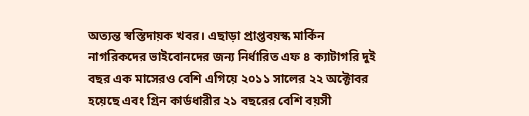অত্যন্ত স্বস্তিদায়ক খবর। এছাড়া প্রাপ্তবয়স্ক মার্কিন নাগরিকদের ভাইবোনদের জন্য নির্ধারিত এফ ৪ ক্যাটাগরি দুই বছর এক মাসেরও বেশি এগিয়ে ২০১১ সালের ২২ অক্টোবর হয়েছে এবং গ্রিন কার্ডধারীর ২১ বছরের বেশি বয়সী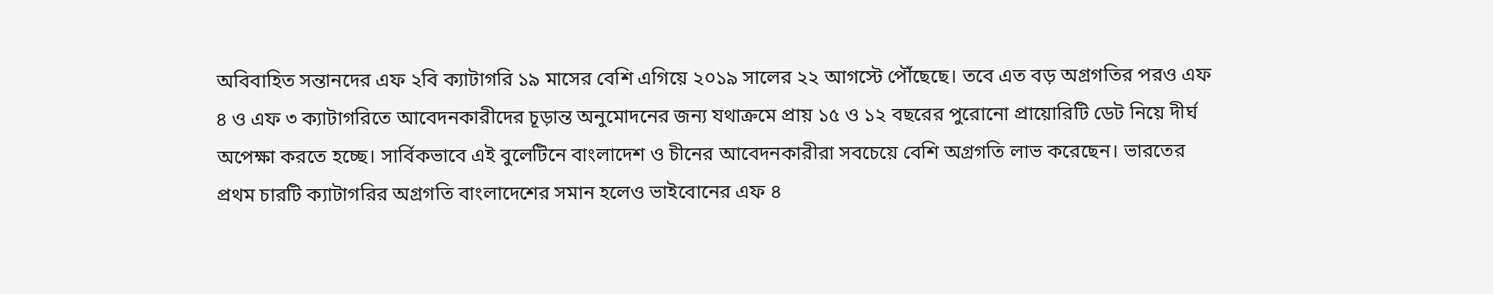অবিবাহিত সন্তানদের এফ ২বি ক্যাটাগরি ১৯ মাসের বেশি এগিয়ে ২০১৯ সালের ২২ আগস্টে পৌঁছেছে। তবে এত বড় অগ্রগতির পরও এফ ৪ ও এফ ৩ ক্যাটাগরিতে আবেদনকারীদের চূড়ান্ত অনুমোদনের জন্য যথাক্রমে প্রায় ১৫ ও ১২ বছরের পুরোনো প্রায়োরিটি ডেট নিয়ে দীর্ঘ অপেক্ষা করতে হচ্ছে। সার্বিকভাবে এই বুলেটিনে বাংলাদেশ ও চীনের আবেদনকারীরা সবচেয়ে বেশি অগ্রগতি লাভ করেছেন। ভারতের প্রথম চারটি ক্যাটাগরির অগ্রগতি বাংলাদেশের সমান হলেও ভাইবোনের এফ ৪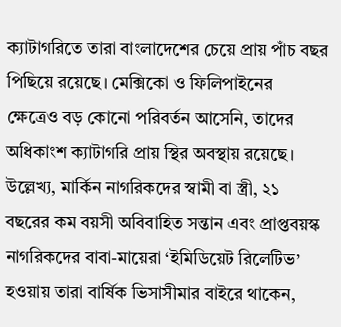ক্যাটাগরিতে তারা বাংলাদেশের চেয়ে প্রায় পাঁচ বছর পিছিয়ে রয়েছে। মেক্সিকো ও ফিলিপাইনের ক্ষেত্রেও বড় কোনো পরিবর্তন আসেনি, তাদের অধিকাংশ ক্যাটাগরি প্রায় স্থির অবস্থায় রয়েছে। উল্লেখ্য, মার্কিন নাগরিকদের স্বামী বা স্ত্রী, ২১ বছরের কম বয়সী অবিবাহিত সন্তান এবং প্রাপ্তবয়স্ক নাগরিকদের বাবা-মায়েরা ‘ইমিডিয়েট রিলেটিভ’ হওয়ায় তারা বার্ষিক ভিসাসীমার বাইরে থাকেন,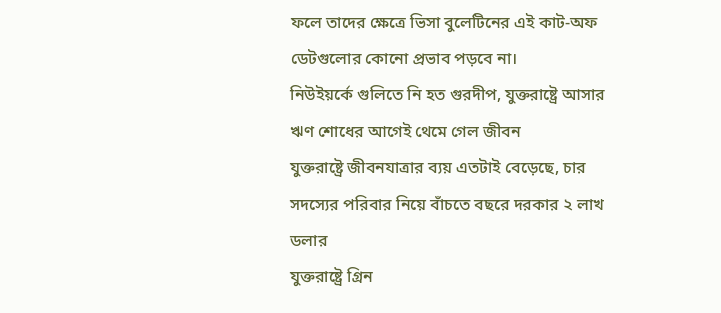ফলে তাদের ক্ষেত্রে ভিসা বুলেটিনের এই কাট-অফ ডেটগুলোর কোনো প্রভাব পড়বে না।
নিউইয়র্কে গুলিতে নি হত গুরদীপ, যুক্তরাষ্ট্রে আসার ঋণ শোধের আগেই থেমে গেল জীবন
যুক্তরাষ্ট্রে জীবনযাত্রার ব্যয় এতটাই বেড়েছে, চার সদস্যের পরিবার নিয়ে বাঁচতে বছরে দরকার ২ লাখ ডলার
যুক্তরাষ্ট্রে গ্রিন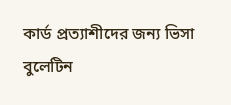কার্ড প্রত্যাশীদের জন্য ভিসা বুলেটিন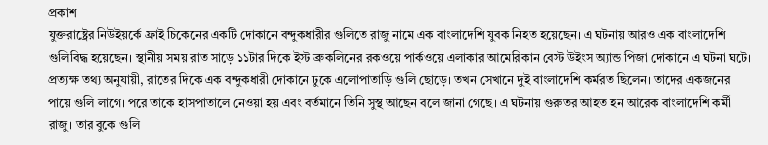প্রকাশ
যুক্তরাষ্ট্রের নিউইয়র্কে ফ্রাই চিকেনের একটি দোকানে বন্দুকধারীর গুলিতে রাজু নামে এক বাংলাদেশি যুবক নিহত হয়েছেন। এ ঘটনায় আরও এক বাংলাদেশি গুলিবিদ্ধ হয়েছেন। স্থানীয় সময় রাত সাড়ে ১১টার দিকে ইস্ট ব্রুকলিনের রকওয়ে পার্কওয়ে এলাকার আমেরিকান বেস্ট উইংস অ্যান্ড পিজা দোকানে এ ঘটনা ঘটে। প্রত্যক্ষ তথ্য অনুযায়ী, রাতের দিকে এক বন্দুকধারী দোকানে ঢুকে এলোপাতাড়ি গুলি ছোড়ে। তখন সেখানে দুই বাংলাদেশি কর্মরত ছিলেন। তাদের একজনের পায়ে গুলি লাগে। পরে তাকে হাসপাতালে নেওয়া হয় এবং বর্তমানে তিনি সুস্থ আছেন বলে জানা গেছে। এ ঘটনায় গুরুতর আহত হন আরেক বাংলাদেশি কর্মী রাজু। তার বুকে গুলি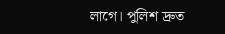লাগে। পুলিশ দ্রুত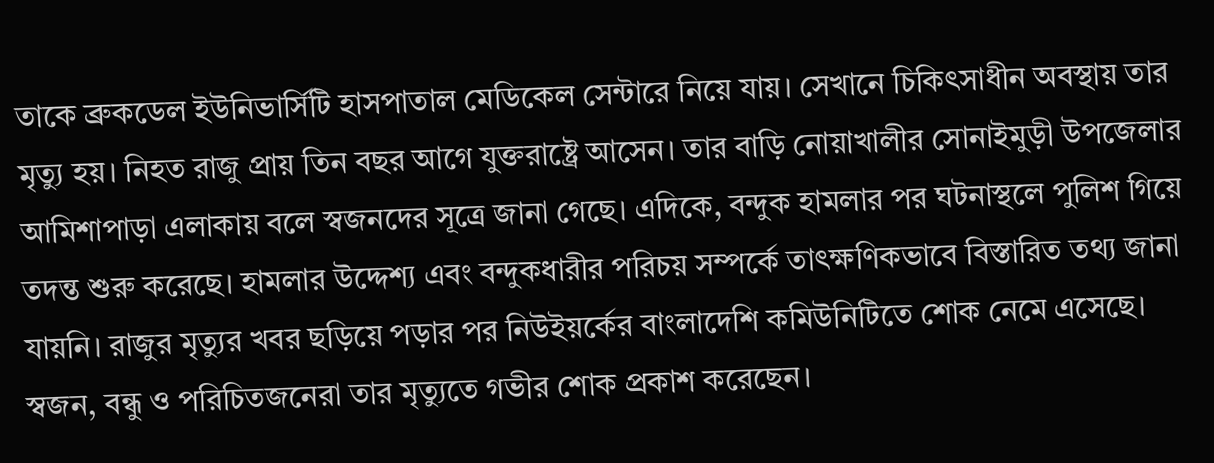তাকে ব্রুকডেল ইউনিভার্সিটি হাসপাতাল মেডিকেল সেন্টারে নিয়ে যায়। সেখানে চিকিৎসাধীন অবস্থায় তার মৃত্যু হয়। নিহত রাজু প্রায় তিন বছর আগে যুক্তরাষ্ট্রে আসেন। তার বাড়ি নোয়াখালীর সোনাইমুড়ী উপজেলার আমিশাপাড়া এলাকায় বলে স্বজনদের সূত্রে জানা গেছে। এদিকে, বন্দুক হামলার পর ঘটনাস্থলে পুলিশ গিয়ে তদন্ত শুরু করেছে। হামলার উদ্দেশ্য এবং বন্দুকধারীর পরিচয় সম্পর্কে তাৎক্ষণিকভাবে বিস্তারিত তথ্য জানা যায়নি। রাজুর মৃত্যুর খবর ছড়িয়ে পড়ার পর নিউইয়র্কের বাংলাদেশি কমিউনিটিতে শোক নেমে এসেছে। স্বজন, বন্ধু ও পরিচিতজনেরা তার মৃত্যুতে গভীর শোক প্রকাশ করেছেন।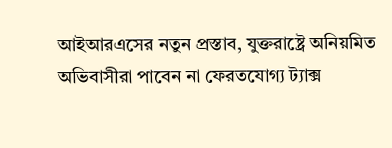আইআরএসের নতুন প্রস্তাব, যুক্তরাষ্ট্রে অনিয়মিত অভিবাসীরা পাবেন না ফেরতযোগ্য ট্যাক্স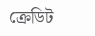ক্রেডিট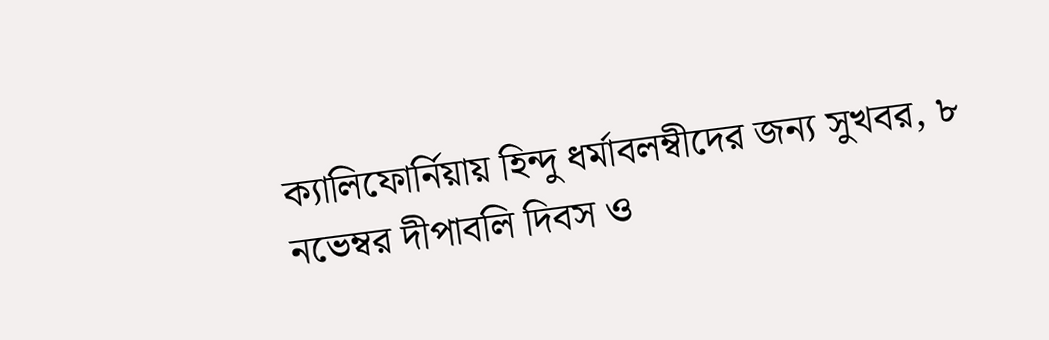ক্যালিফোর্নিয়ায় হিন্দু ধর্মাবলম্বীদের জন্য সুখবর, ৮ নভেম্বর দীপাবলি দিবস ও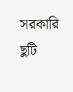সরকারি ছুটি